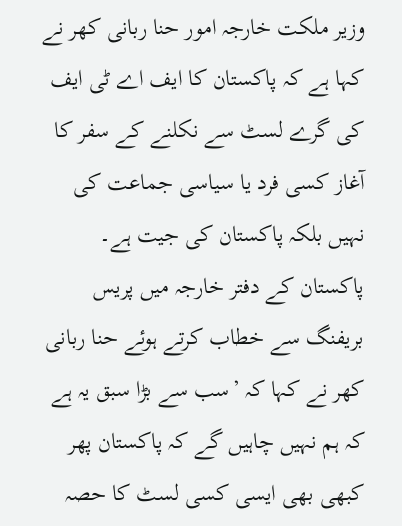وزیر ملکت خارجہ امور حنا ربانی کھر نے کہا ہے کہ پاکستان کا ایف اے ٹی ایف کی گرے لسٹ سے نکلنے کے سفر کا آغاز کسی فرد یا سیاسی جماعت کی نہیں بلکہ پاکستان کی جیت ہے۔
پاکستان کے دفتر خارجہ میں پریس بریفنگ سے خطاب کرتے ہوئے حنا ربانی کھر نے کہا کہ ’سب سے بڑا سبق یہ ہے کہ ہم نہیں چاہیں گے کہ پاکستان پھر کبھی بھی ایسی کسی لسٹ کا حصہ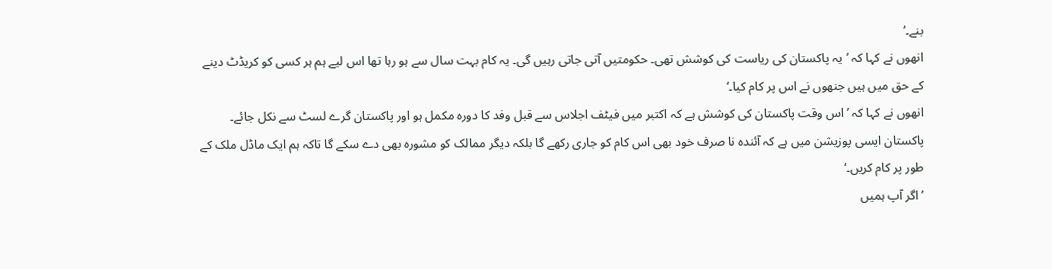بنے۔‘
انھوں نے کہا کہ ’یہ پاکستان کی ریاست کی کوشش تھی۔ حکومتیں آتی جاتی رہیں گی۔ یہ کام بہت سال سے ہو رہا تھا اس لیے ہم ہر کسی کو کریڈٹ دینے کے حق میں ہیں جنھوں نے اس پر کام کیا۔‘
انھوں نے کہا کہ ’اس وقت پاکستان کی کوشش ہے کہ اکتبر میں فیٹف اجلاس سے قبل وفد کا دورہ مکمل ہو اور پاکستان گرے لسٹ سے نکل جائے۔
پاکستان ایسی پوزیشن میں ہے کہ آئندہ نا صرف خود بھی اس کام کو جاری رکھے گا بلکہ دیگر ممالک کو مشورہ بھی دے سکے گا تاکہ ہم ایک ماڈل ملک کے طور پر کام کریں۔‘
’اگر آپ ہمیں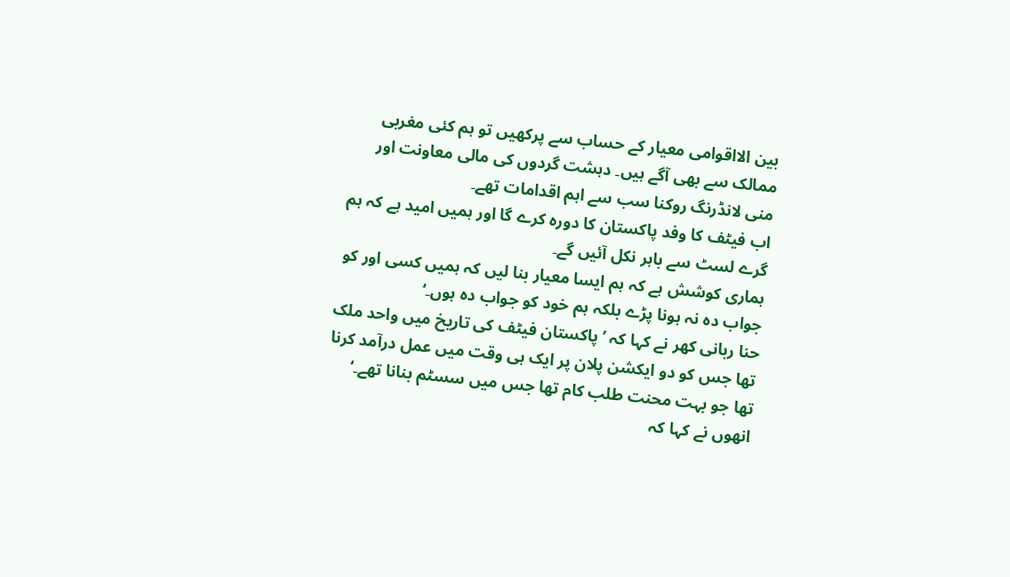بین الااقوامی معیار کے حساب سے پرکھیں تو ہم کئی مغربی ممالک سے بھی آگے ہیں۔ دہشت گردوں کی مالی معاونت اور منی لانڈرنگ روکنا سب سے اہم اقدامات تھے۔
اب فیٹف کا وفد پاکستان کا دورہ کرے گا اور ہمیں امید ہے کہ ہم گرے لسٹ سے باہر نکل آئیں گے۔
ہماری کوشش ہے کہ ہم ایسا معیار بنا لیں کہ ہمیں کسی اور کو جواب دہ نہ ہونا پڑے بلکہ ہم خود کو جواب دہ ہوں۔‘
حنا ربانی کھر نے کہا کہ ’پاکستان فیٹف کی تاریخ میں واحد ملک تھا جس کو دو ایکشن پلان پر ایک ہی وقت میں عمل درآمد کرنا تھا جو بہت محنت طلب کام تھا جس میں سسٹم بنانا تھے۔‘
انھوں نے کہا کہ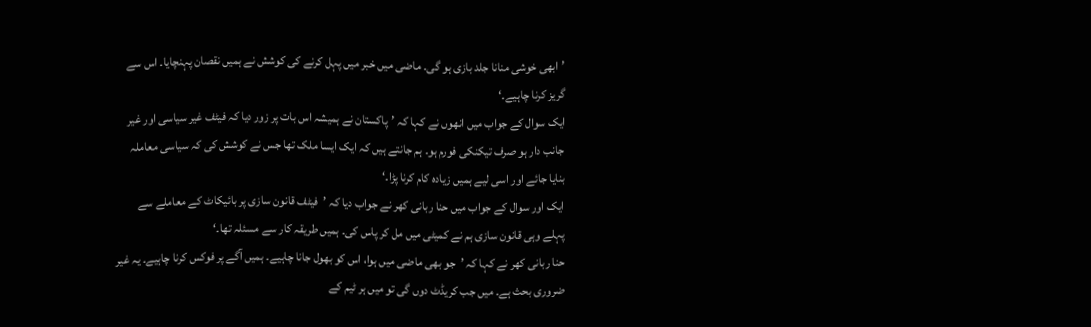’ابھی خوشی منانا جلد بازی ہو گی۔ ماضی میں خبر میں پہل کرنے کی کوشش نے ہمیں نقصان پہنچایا۔ اس سے گریز کرنا چاہیے۔‘
ایک سوال کے جواب میں انھوں نے کہا کہ ’پاکستان نے ہمیشہ اس بات پر زور دیا کہ فیٹف غیر سیاسی اور غیر جانب دار ہو صرف تیکنکی فورم ہو۔ ہم جانتے ہیں کہ ایک ایسا ملک تھا جس نے کوشش کی کہ سیاسی معاملہ بنایا جائے اور اسی لیے ہمیں زیادہ کام کرنا پڑا۔‘
ایک اور سوال کے جواب میں حنا ربانی کھر نے جواب دیا کہ ’فیٹف قانون سازی پر بائیکاٹ کے معاملے سے پہلے وہی قانون سازی ہم نے کمیٹی میں مل کر پاس کی۔ ہمیں طریقہ کار سے مسئلہ تھا۔‘
حنا ربانی کھر نے کہا کہ ’جو بھی ماضی میں ہوا، اس کو بھول جانا چاہیے۔ ہمیں آگے پر فوکس کرنا چاہیے۔ یہ غیر ضروری بحث ہے۔ میں جب کریڈٹ دوں گی تو میں ہر ٹیم کے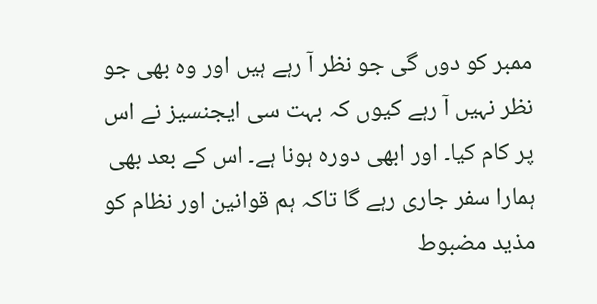ممبر کو دوں گی جو نظر آ رہے ہیں اور وہ بھی جو نظر نہیں آ رہے کیوں کہ بہت سی ایجنسیز نے اس پر کام کیا۔ اور ابھی دورہ ہونا ہے۔ اس کے بعد بھی ہمارا سفر جاری رہے گا تاکہ ہم قوانین اور نظام کو مذید مضبوط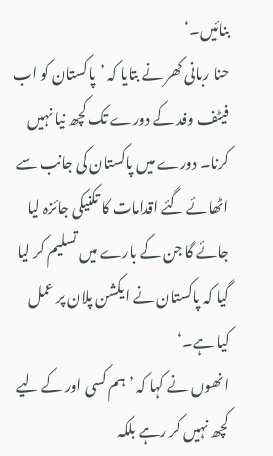بنائیں۔‘
حنا ربانی کھر نے بتایا کہ ’پاکستان کو اب فیٹف وفد کے دورے تک کچھ نیا نہیں کرنا۔ دورے میں پاکستان کی جانب سے اٹھائے گئے اقدامات کا تکنیکی جائزہ لیا جائے گا جن کے بارے میں تسلیم کر لیا گیا کہ پاکستان نے ایکشن پلان پر عمل کیا ہے۔‘
انھوں نے کہا کہ ’ہم کسی اور کے لیے کچھ نہیں کر رہے بلکہ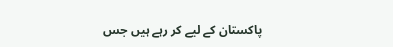پاکستان کے لیے کر رہے ہیں جس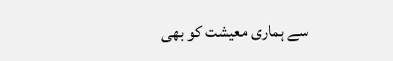سے ہماری معیشت کو بھی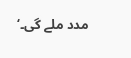مدد ملے گی۔‘